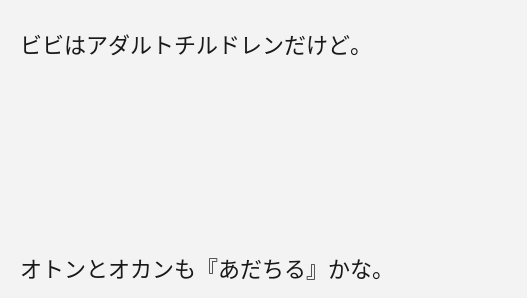ビビはアダルトチルドレンだけど。





オトンとオカンも『あだちる』かな。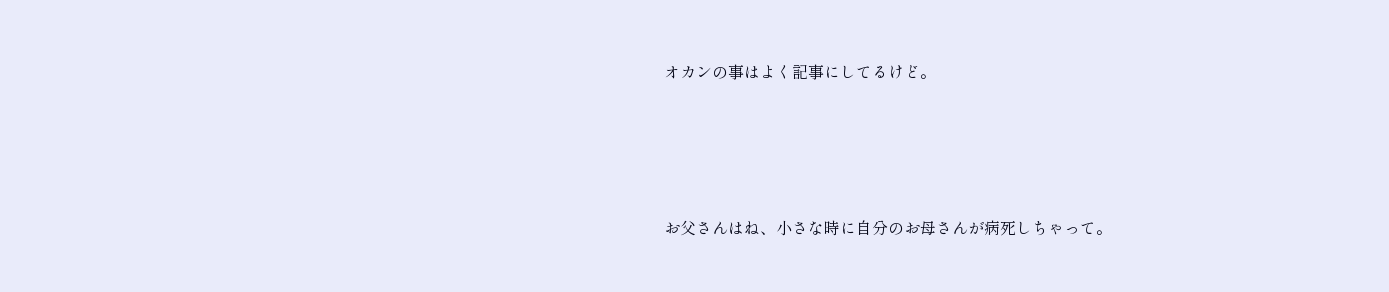オカンの事はよく記事にしてるけど。





お父さんはね、小さな時に自分のお母さんが病死しちゃって。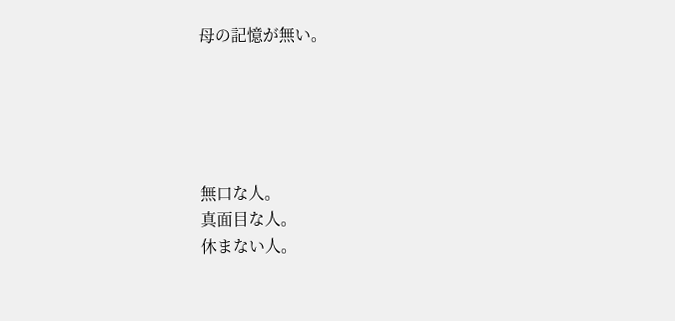母の記憶が無い。





無口な人。
真面目な人。
休まない人。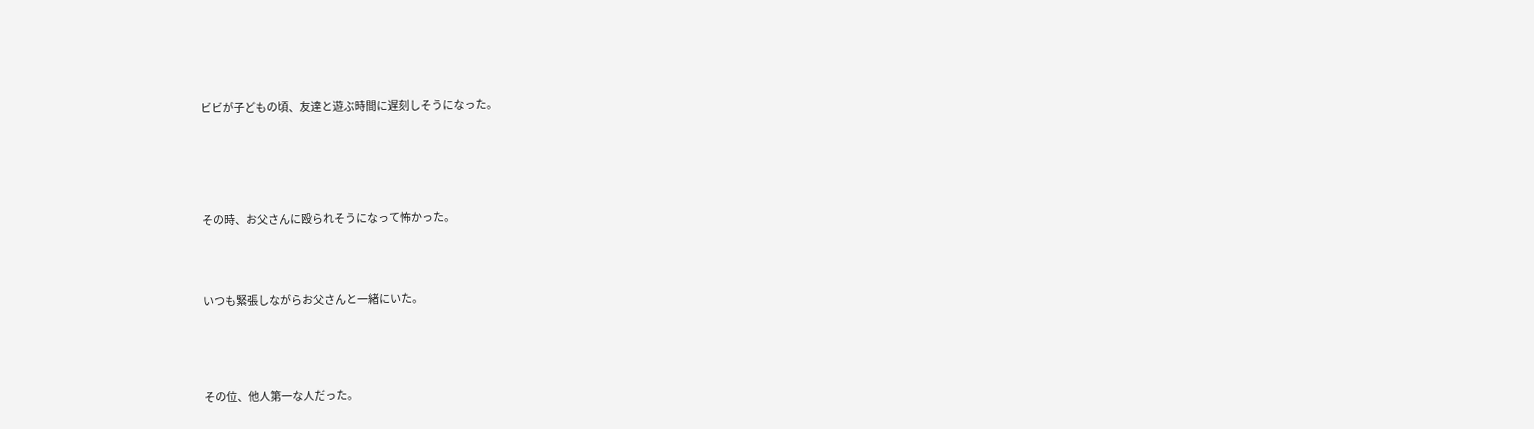ビビが子どもの頃、友達と遊ぶ時間に遅刻しそうになった。






その時、お父さんに殴られそうになって怖かった。




いつも緊張しながらお父さんと一緒にいた。





その位、他人第一な人だった。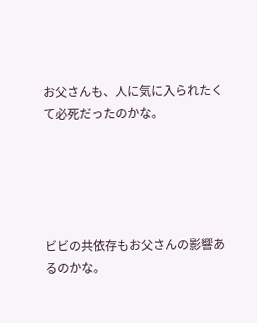お父さんも、人に気に入られたくて必死だったのかな。





ビビの共依存もお父さんの影響あるのかな。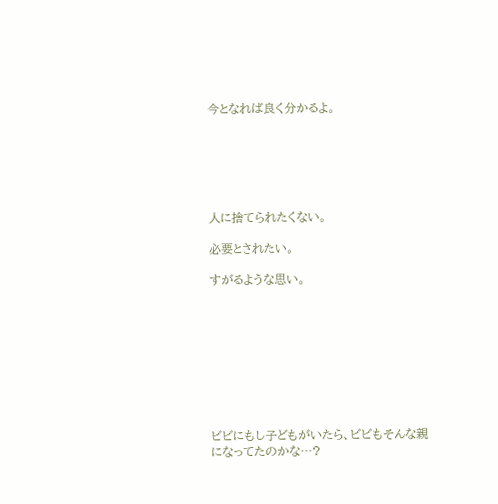今となれば良く分かるよ。






人に捨てられたくない。

必要とされたい。

すがるような思い。









ビビにもし子どもがいたら、ビビもそんな親になってたのかな…?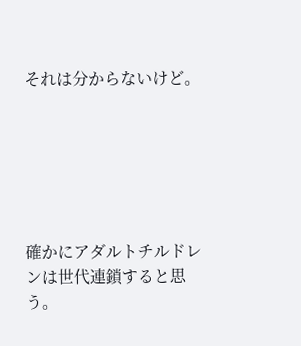それは分からないけど。






確かにアダルトチルドレンは世代連鎖すると思う。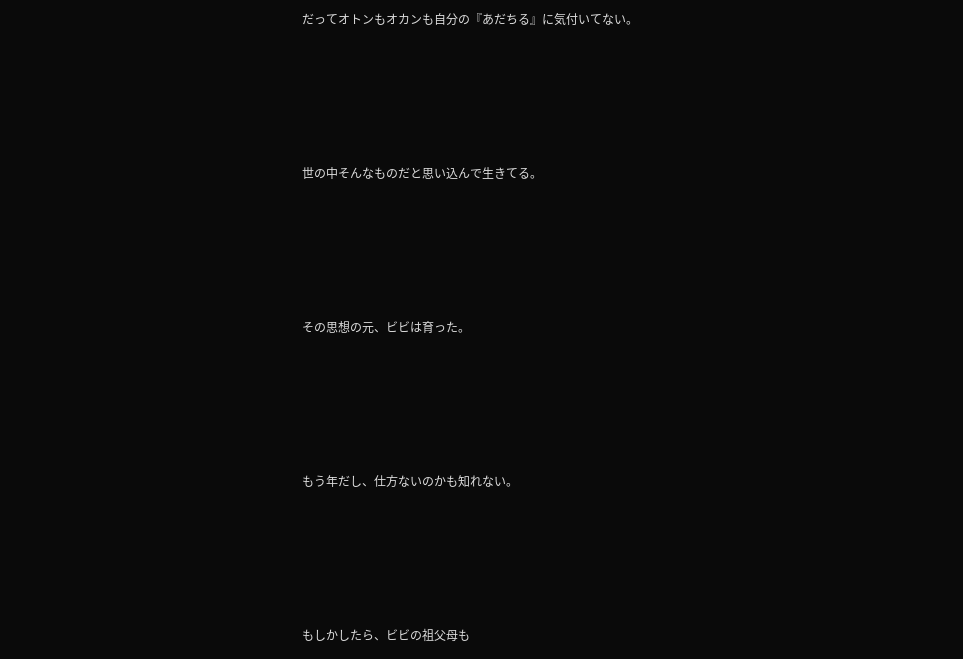だってオトンもオカンも自分の『あだちる』に気付いてない。






世の中そんなものだと思い込んで生きてる。






その思想の元、ビビは育った。






もう年だし、仕方ないのかも知れない。






もしかしたら、ビビの祖父母も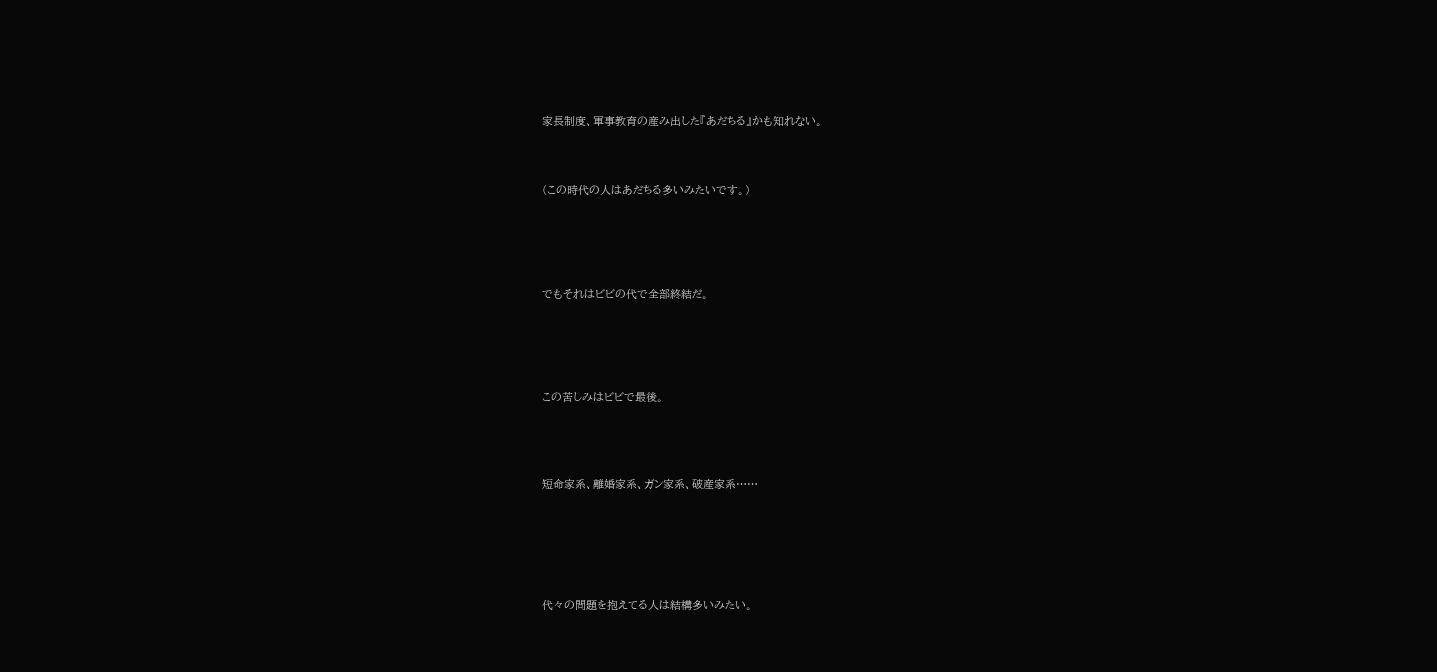家長制度、軍事教育の産み出した『あだちる』かも知れない。



(この時代の人はあだちる多いみたいです。)





でもそれはビビの代で全部終結だ。





この苦しみはビビで最後。




短命家系、離婚家系、ガン家系、破産家系……






代々の問題を抱えてる人は結構多いみたい。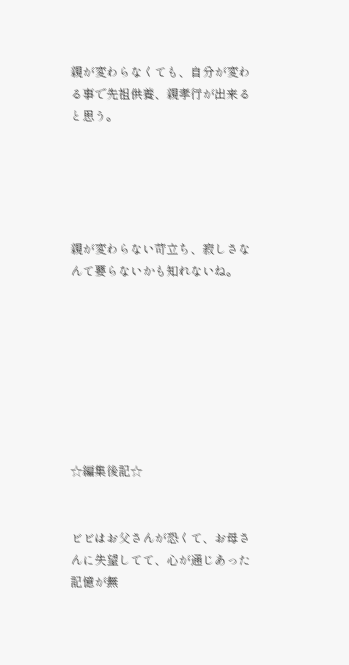親が変わらなくても、自分が変わる事で先祖供養、親孝行が出来ると思う。





親が変わらない苛立ち、寂しさなんて要らないかも知れないね。








☆編集後記☆


ビビはお父さんが恐くて、お母さんに失望してて、心が通じあった記憶が無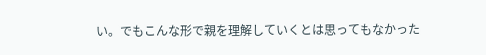い。でもこんな形で親を理解していくとは思ってもなかった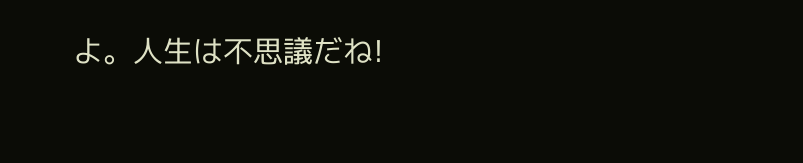よ。人生は不思議だね!